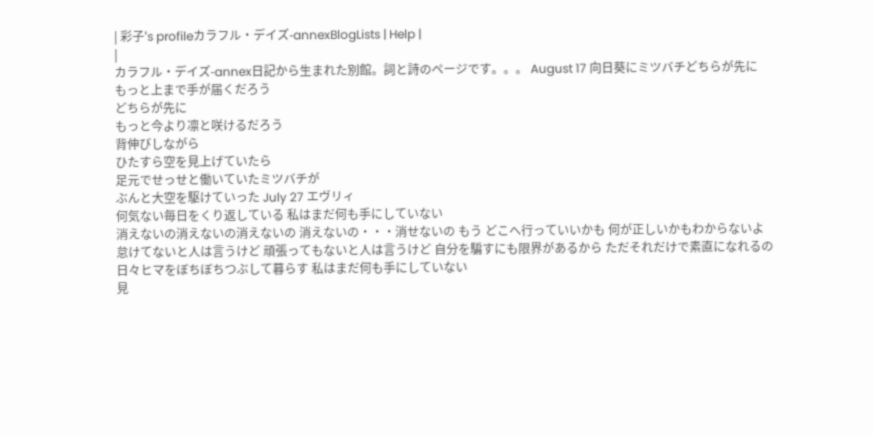| 彩子's profileカラフル・デイズ-annexBlogLists | Help |
|
カラフル・デイズ-annex日記から生まれた別館。詞と詩のページです。。。 August 17 向日葵にミツバチどちらが先に
もっと上まで手が届くだろう
どちらが先に
もっと今より凛と咲けるだろう
背伸びしながら
ひたすら空を見上げていたら
足元でせっせと働いていたミツバチが
ぶんと大空を駆けていった July 27 エヴリィ
何気ない毎日をくり返している 私はまだ何も手にしていない
消えないの消えないの消えないの 消えないの・・・消せないの もう どこへ行っていいかも 何が正しいかもわからないよ
怠けてないと人は言うけど 頑張ってもないと人は言うけど 自分を騙すにも限界があるから ただそれだけで素直になれるの
日々ヒマをぼちぼちつぶして暮らす 私はまだ何も手にしていない
見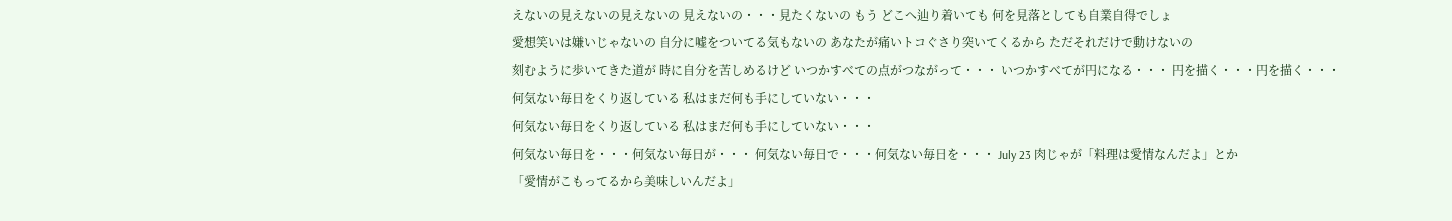えないの見えないの見えないの 見えないの・・・見たくないの もう どこへ辿り着いても 何を見落としても自業自得でしょ
愛想笑いは嫌いじゃないの 自分に嘘をついてる気もないの あなたが痛いトコぐさり突いてくるから ただそれだけで動けないの
刻むように歩いてきた道が 時に自分を苦しめるけど いつかすべての点がつながって・・・ いつかすべてが円になる・・・ 円を描く・・・円を描く・・・
何気ない毎日をくり返している 私はまだ何も手にしていない・・・
何気ない毎日をくり返している 私はまだ何も手にしていない・・・
何気ない毎日を・・・何気ない毎日が・・・ 何気ない毎日で・・・何気ない毎日を・・・ July 23 肉じゃが「料理は愛情なんだよ」とか
「愛情がこもってるから美味しいんだよ」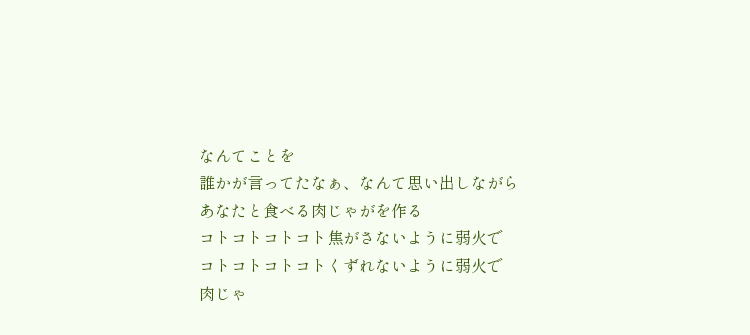なんてことを
誰かが言ってたなぁ、なんて思い出しながら
あなたと食べる肉じゃがを作る
コトコトコトコト焦がさないように弱火で
コトコトコトコトくずれないように弱火で
肉じゃ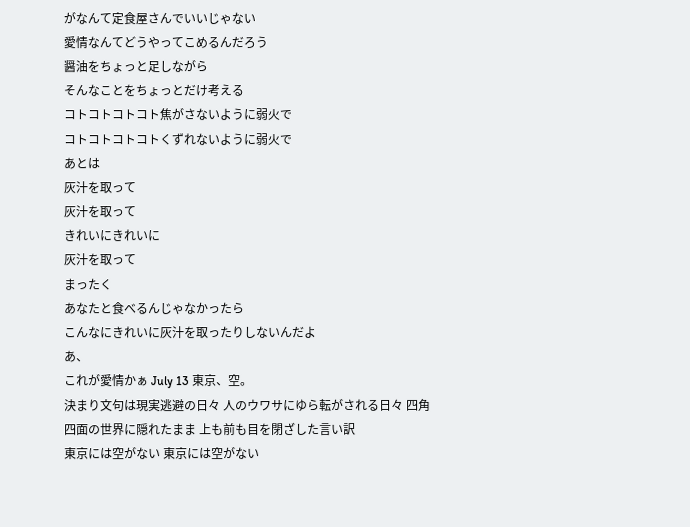がなんて定食屋さんでいいじゃない
愛情なんてどうやってこめるんだろう
醤油をちょっと足しながら
そんなことをちょっとだけ考える
コトコトコトコト焦がさないように弱火で
コトコトコトコトくずれないように弱火で
あとは
灰汁を取って
灰汁を取って
きれいにきれいに
灰汁を取って
まったく
あなたと食べるんじゃなかったら
こんなにきれいに灰汁を取ったりしないんだよ
あ、
これが愛情かぁ July 13 東京、空。
決まり文句は現実逃避の日々 人のウワサにゆら転がされる日々 四角四面の世界に隠れたまま 上も前も目を閉ざした言い訳
東京には空がない 東京には空がない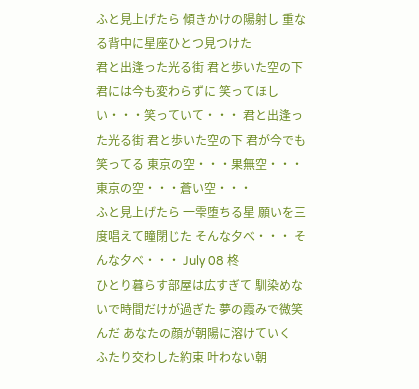ふと見上げたら 傾きかけの陽射し 重なる背中に星座ひとつ見つけた
君と出逢った光る街 君と歩いた空の下 君には今も変わらずに 笑ってほしい・・・笑っていて・・・ 君と出逢った光る街 君と歩いた空の下 君が今でも笑ってる 東京の空・・・果無空・・・ 東京の空・・・蒼い空・・・
ふと見上げたら 一雫堕ちる星 願いを三度唱えて瞳閉じた そんな夕べ・・・ そんな夕べ・・・ July 08 柊
ひとり暮らす部屋は広すぎて 馴染めないで時間だけが過ぎた 夢の霞みで微笑んだ あなたの顔が朝陽に溶けていく
ふたり交わした約束 叶わない朝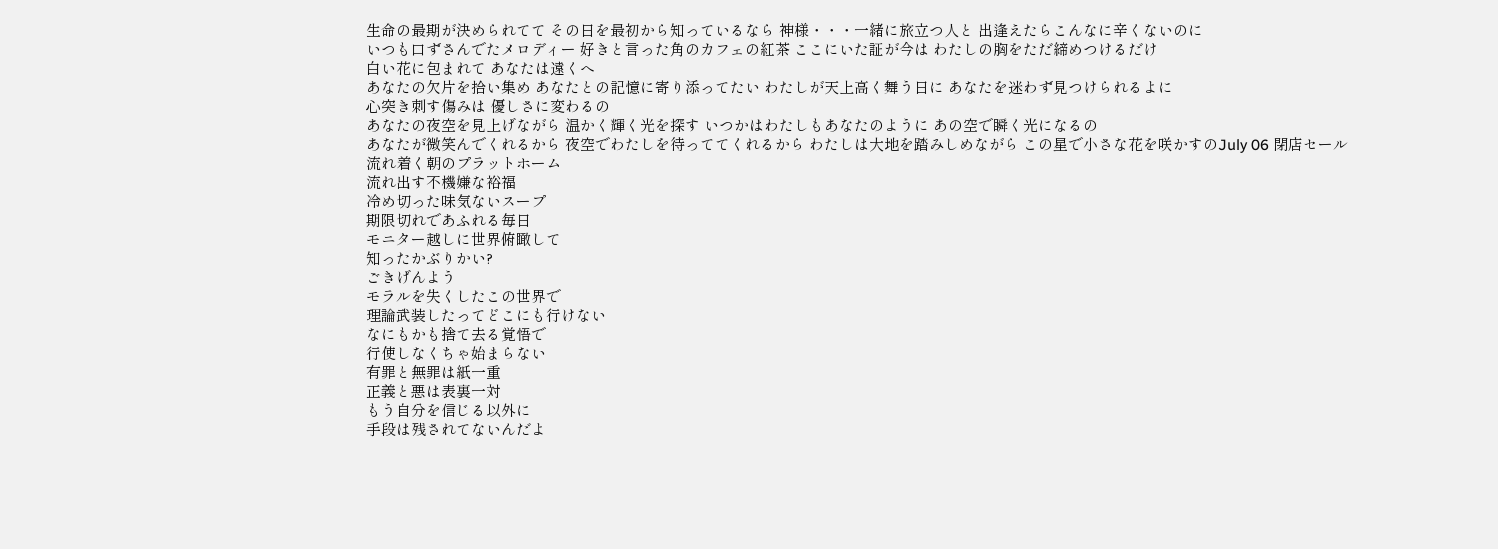生命の最期が決められてて その日を最初から知っているなら 神様・・・一緒に旅立つ人と 出逢えたらこんなに辛くないのに
いつも口ずさんでたメロディー 好きと言った角のカフェの紅茶 ここにいた証が今は わたしの胸をただ締めつけるだけ
白い花に包まれて あなたは遠くへ
あなたの欠片を拾い集め あなたとの記憶に寄り添ってたい わたしが天上高く舞う日に あなたを迷わず見つけられるよに
心突き刺す傷みは 優しさに変わるの
あなたの夜空を見上げながら 温かく輝く光を探す いつかはわたしもあなたのように あの空で瞬く光になるの
あなたが微笑んでくれるから 夜空でわたしを待っててくれるから わたしは大地を踏みしめながら この星で小さな花を咲かすのJuly 06 閉店セール
流れ着く朝のプラットホーム
流れ出す不機嫌な裕福
冷め切った味気ないスープ
期限切れであふれる毎日
モニター越しに世界俯瞰して
知ったかぶりかい?
ごきげんよう
モラルを失くしたこの世界で
理論武装したってどこにも行けない
なにもかも捨て去る覚悟で
行使しなくちゃ始まらない
有罪と無罪は紙一重
正義と悪は表裏一対
もう自分を信じる以外に
手段は残されてないんだよ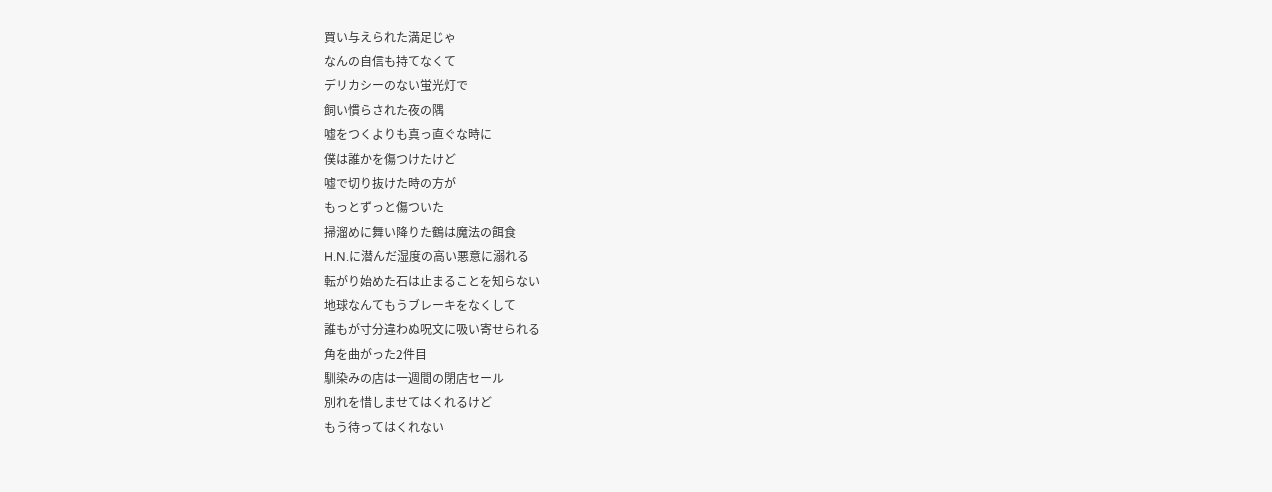買い与えられた満足じゃ
なんの自信も持てなくて
デリカシーのない蛍光灯で
飼い慣らされた夜の隅
嘘をつくよりも真っ直ぐな時に
僕は誰かを傷つけたけど
嘘で切り抜けた時の方が
もっとずっと傷ついた
掃溜めに舞い降りた鶴は魔法の餌食
H.N.に潜んだ湿度の高い悪意に溺れる
転がり始めた石は止まることを知らない
地球なんてもうブレーキをなくして
誰もが寸分違わぬ呪文に吸い寄せられる
角を曲がった2件目
馴染みの店は一週間の閉店セール
別れを惜しませてはくれるけど
もう待ってはくれない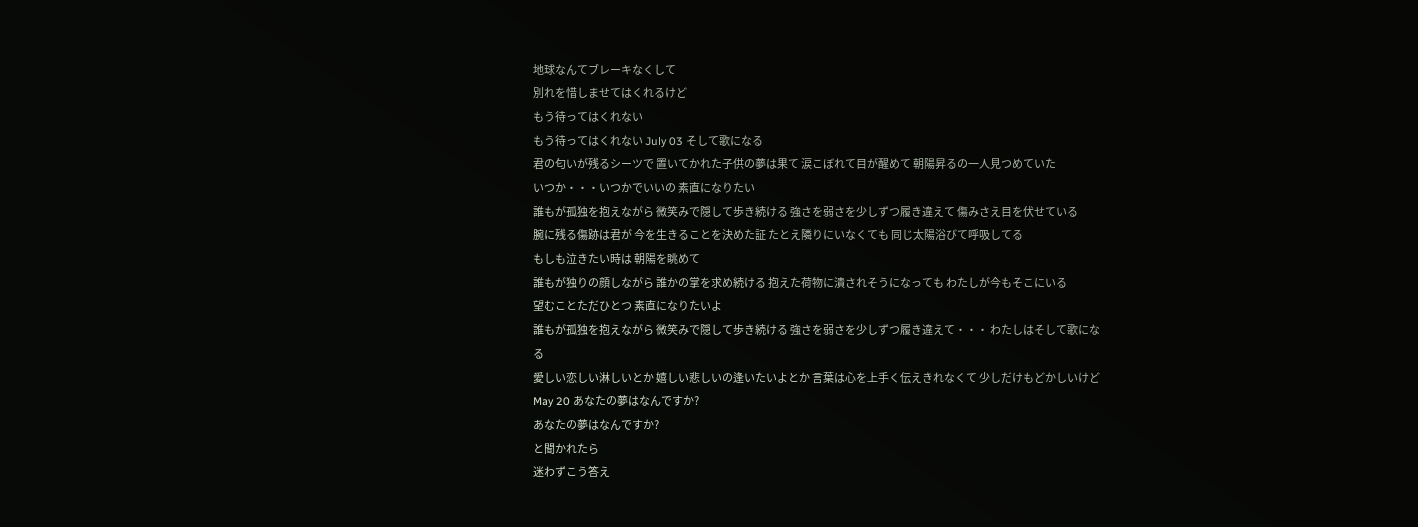地球なんてブレーキなくして
別れを惜しませてはくれるけど
もう待ってはくれない
もう待ってはくれない July 03 そして歌になる
君の匂いが残るシーツで 置いてかれた子供の夢は果て 涙こぼれて目が醒めて 朝陽昇るの一人見つめていた
いつか・・・いつかでいいの 素直になりたい
誰もが孤独を抱えながら 微笑みで隠して歩き続ける 強さを弱さを少しずつ履き違えて 傷みさえ目を伏せている
腕に残る傷跡は君が 今を生きることを決めた証 たとえ隣りにいなくても 同じ太陽浴びて呼吸してる
もしも泣きたい時は 朝陽を眺めて
誰もが独りの顔しながら 誰かの掌を求め続ける 抱えた荷物に潰されそうになっても わたしが今もそこにいる
望むことただひとつ 素直になりたいよ
誰もが孤独を抱えながら 微笑みで隠して歩き続ける 強さを弱さを少しずつ履き違えて・・・ わたしはそして歌になる
愛しい恋しい淋しいとか 嬉しい悲しいの逢いたいよとか 言葉は心を上手く伝えきれなくて 少しだけもどかしいけど May 20 あなたの夢はなんですか?
あなたの夢はなんですか?
と聞かれたら
迷わずこう答え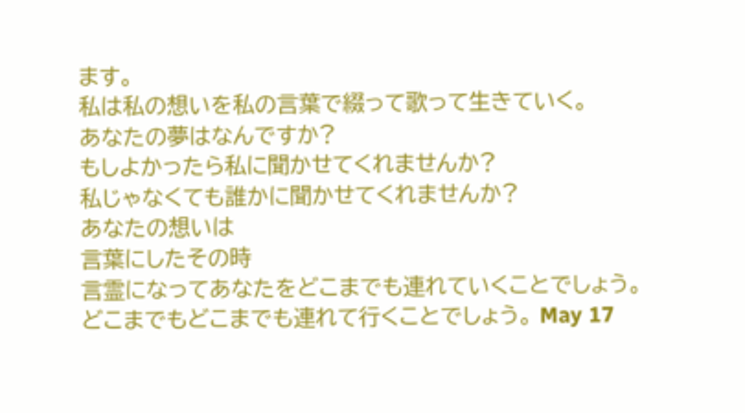ます。
私は私の想いを私の言葉で綴って歌って生きていく。
あなたの夢はなんですか?
もしよかったら私に聞かせてくれませんか?
私じゃなくても誰かに聞かせてくれませんか?
あなたの想いは
言葉にしたその時
言霊になってあなたをどこまでも連れていくことでしょう。
どこまでもどこまでも連れて行くことでしょう。 May 17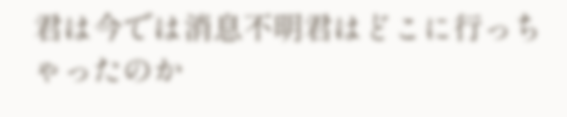君は今では消息不明君はどこに行っちゃったのか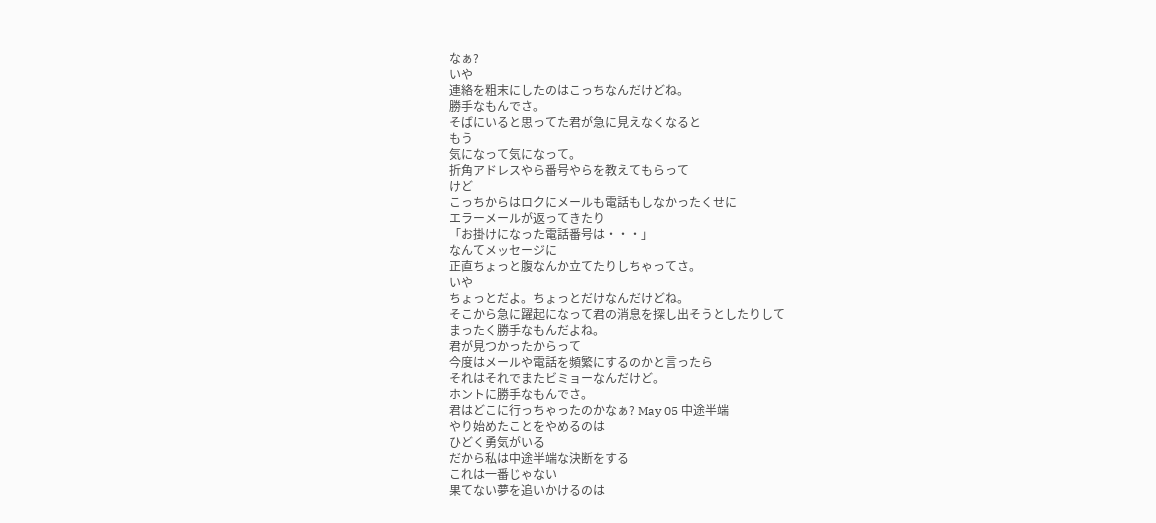なぁ?
いや
連絡を粗末にしたのはこっちなんだけどね。
勝手なもんでさ。
そばにいると思ってた君が急に見えなくなると
もう
気になって気になって。
折角アドレスやら番号やらを教えてもらって
けど
こっちからはロクにメールも電話もしなかったくせに
エラーメールが返ってきたり
「お掛けになった電話番号は・・・」
なんてメッセージに
正直ちょっと腹なんか立てたりしちゃってさ。
いや
ちょっとだよ。ちょっとだけなんだけどね。
そこから急に躍起になって君の消息を探し出そうとしたりして
まったく勝手なもんだよね。
君が見つかったからって
今度はメールや電話を頻繁にするのかと言ったら
それはそれでまたビミョーなんだけど。
ホントに勝手なもんでさ。
君はどこに行っちゃったのかなぁ? May 05 中途半端
やり始めたことをやめるのは
ひどく勇気がいる
だから私は中途半端な決断をする
これは一番じゃない
果てない夢を追いかけるのは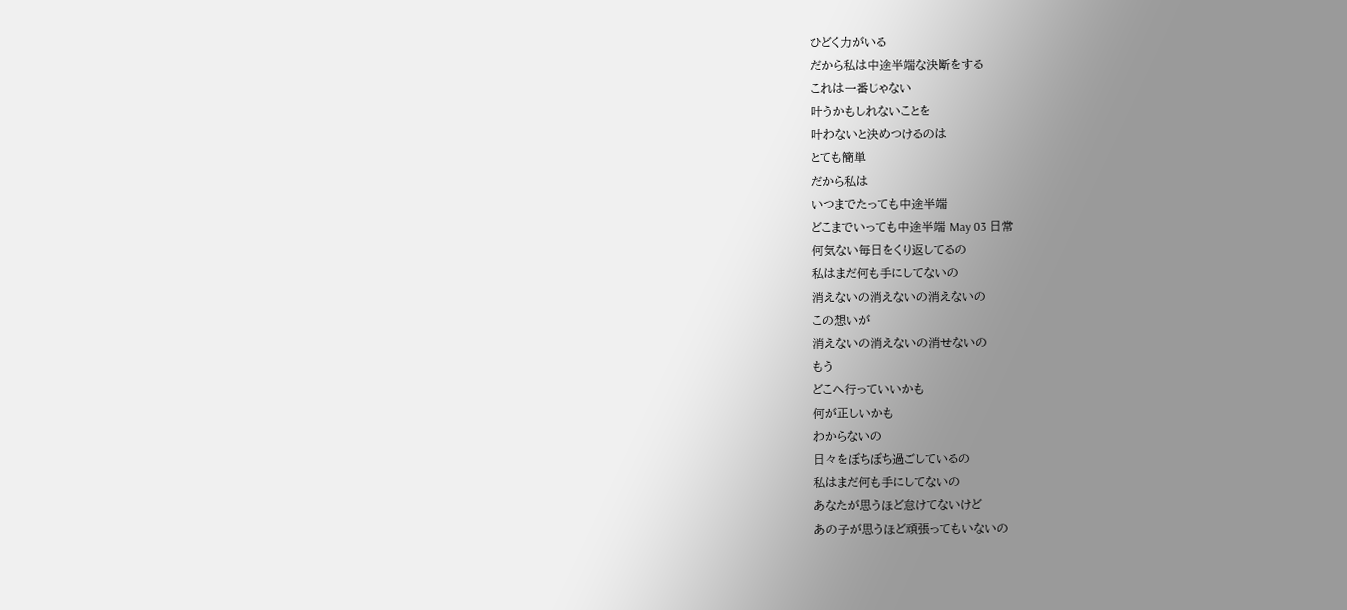ひどく力がいる
だから私は中途半端な決断をする
これは一番じゃない
叶うかもしれないことを
叶わないと決めつけるのは
とても簡単
だから私は
いつまでたっても中途半端
どこまでいっても中途半端 May 03 日常
何気ない毎日をくり返してるの
私はまだ何も手にしてないの
消えないの消えないの消えないの
この想いが
消えないの消えないの消せないの
もう
どこへ行っていいかも
何が正しいかも
わからないの
日々をぼちぼち過ごしているの
私はまだ何も手にしてないの
あなたが思うほど怠けてないけど
あの子が思うほど頑張ってもいないの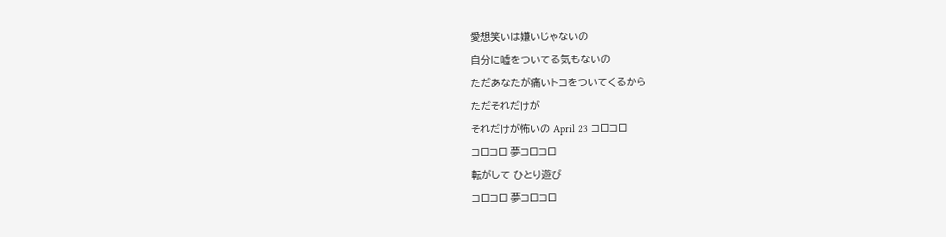愛想笑いは嫌いじゃないの
自分に嘘をついてる気もないの
ただあなたが痛いトコをついてくるから
ただそれだけが
それだけが怖いの April 23 コロコロ
コロコロ 夢コロコロ
転がして ひとり遊び
コロコロ 夢コロコロ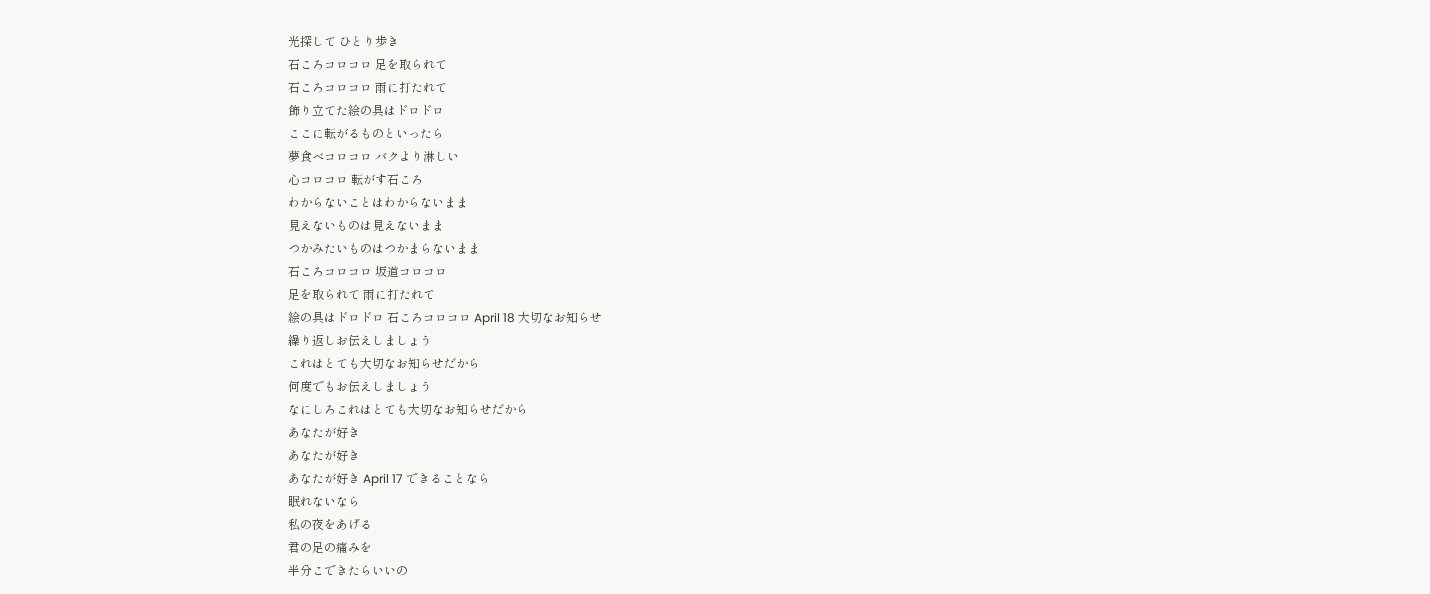光探して ひとり歩き
石ころコロコロ 足を取られて
石ころコロコロ 雨に打たれて
飾り立てた絵の具はドロドロ
ここに転がるものといったら
夢食べコロコロ バクより淋しい
心コロコロ 転がす石ころ
わからないことはわからないまま
見えないものは見えないまま
つかみたいものはつかまらないまま
石ころコロコロ 坂道コロコロ
足を取られて 雨に打たれて
絵の具はドロドロ 石ころコロコロ April 18 大切なお知らせ
繰り返しお伝えしましょう
これはとても大切なお知らせだから
何度でもお伝えしましょう
なにしろこれはとても大切なお知らせだから
あなたが好き
あなたが好き
あなたが好き April 17 できることなら
眠れないなら
私の夜をあげる
君の足の痛みを
半分こできたらいいの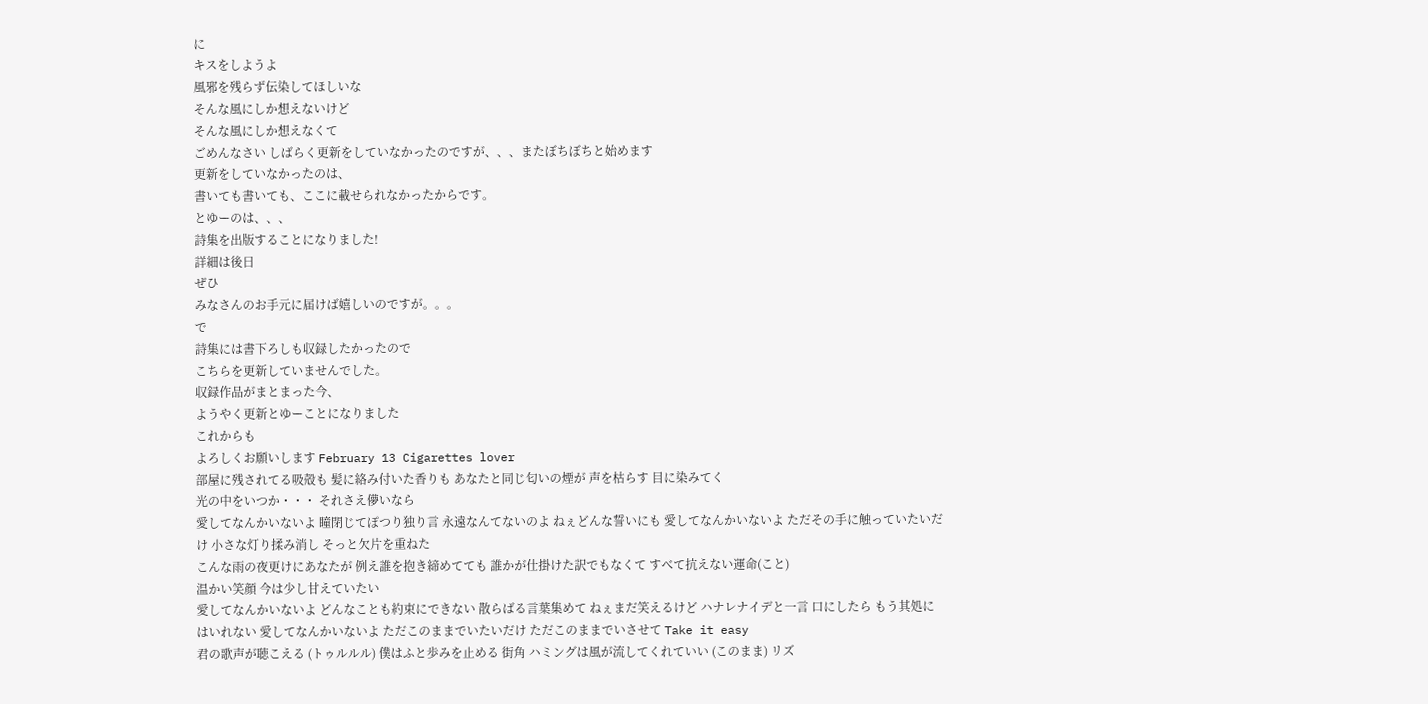に
キスをしようよ
風邪を残らず伝染してほしいな
そんな風にしか想えないけど
そんな風にしか想えなくて
ごめんなさい しばらく更新をしていなかったのですが、、、またぼちぼちと始めます
更新をしていなかったのは、
書いても書いても、ここに載せられなかったからです。
とゆーのは、、、
詩集を出版することになりました!
詳細は後日
ぜひ
みなさんのお手元に届けば嬉しいのですが。。。
で
詩集には書下ろしも収録したかったので
こちらを更新していませんでした。
収録作品がまとまった今、
ようやく更新とゆーことになりました
これからも
よろしくお願いします February 13 Cigarettes lover
部屋に残されてる吸殻も 髪に絡み付いた香りも あなたと同じ匂いの煙が 声を枯らす 目に染みてく
光の中をいつか・・・ それさえ儚いなら
愛してなんかいないよ 瞳閉じてぽつり独り言 永遠なんてないのよ ねぇどんな誓いにも 愛してなんかいないよ ただその手に触っていたいだけ 小さな灯り揉み消し そっと欠片を重ねた
こんな雨の夜更けにあなたが 例え誰を抱き締めてても 誰かが仕掛けた訳でもなくて すべて抗えない運命(こと)
温かい笑顔 今は少し甘えていたい
愛してなんかいないよ どんなことも約束にできない 散らばる言葉集めて ねぇまだ笑えるけど ハナレナイデと一言 口にしたら もう其処にはいれない 愛してなんかいないよ ただこのままでいたいだけ ただこのままでいさせて Take it easy
君の歌声が聴こえる (トゥルルル) 僕はふと歩みを止める 街角 ハミングは風が流してくれていい (このまま) リズ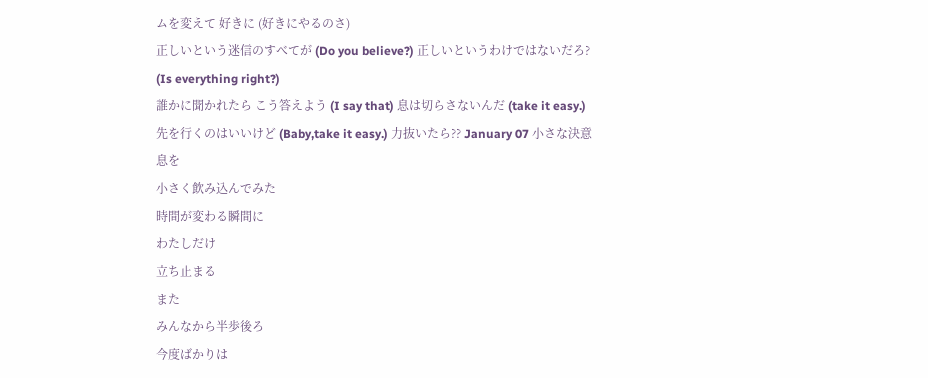ムを変えて 好きに (好きにやるのさ)
正しいという迷信のすべてが (Do you believe?) 正しいというわけではないだろ? (Is everything right?)
誰かに聞かれたら こう答えよう (I say that) 息は切らさないんだ (take it easy.) 先を行くのはいいけど (Baby,take it easy.) 力抜いたら?? January 07 小さな決意息を
小さく飲み込んでみた
時間が変わる瞬間に
わたしだけ
立ち止まる
また
みんなから半歩後ろ
今度ばかりは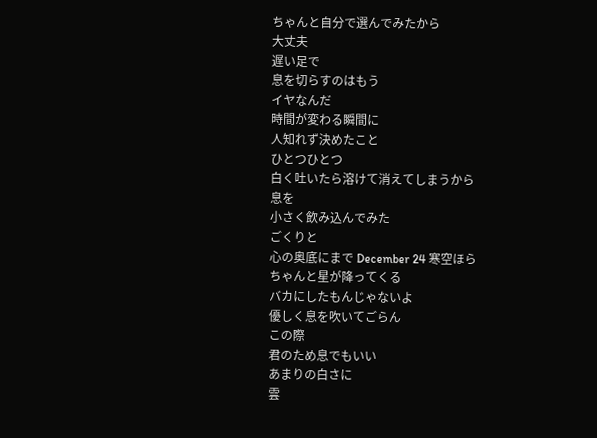ちゃんと自分で選んでみたから
大丈夫
遅い足で
息を切らすのはもう
イヤなんだ
時間が変わる瞬間に
人知れず決めたこと
ひとつひとつ
白く吐いたら溶けて消えてしまうから
息を
小さく飲み込んでみた
ごくりと
心の奥底にまで December 24 寒空ほら
ちゃんと星が降ってくる
バカにしたもんじゃないよ
優しく息を吹いてごらん
この際
君のため息でもいい
あまりの白さに
雲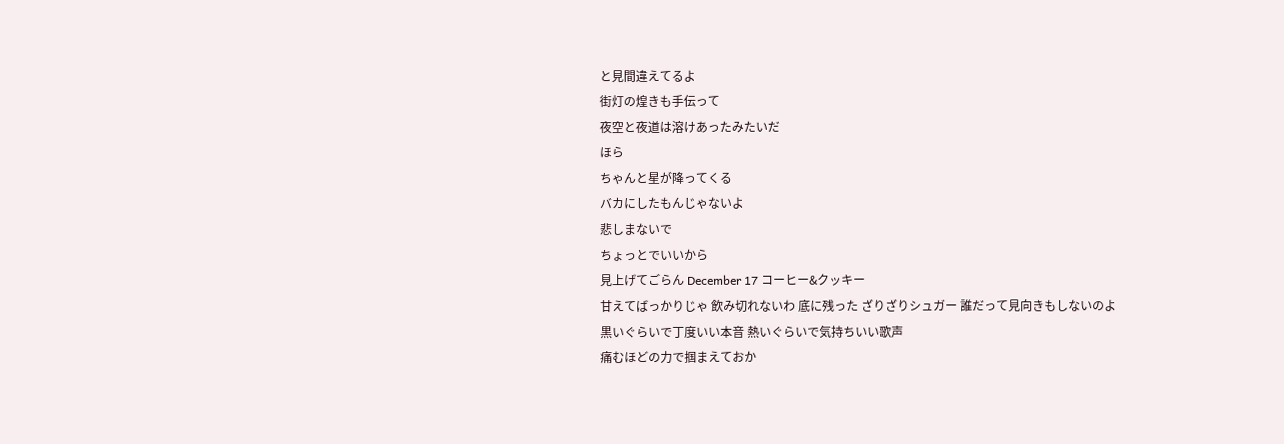と見間違えてるよ
街灯の煌きも手伝って
夜空と夜道は溶けあったみたいだ
ほら
ちゃんと星が降ってくる
バカにしたもんじゃないよ
悲しまないで
ちょっとでいいから
見上げてごらん December 17 コーヒー&クッキー
甘えてばっかりじゃ 飲み切れないわ 底に残った ざりざりシュガー 誰だって見向きもしないのよ
黒いぐらいで丁度いい本音 熱いぐらいで気持ちいい歌声
痛むほどの力で掴まえておか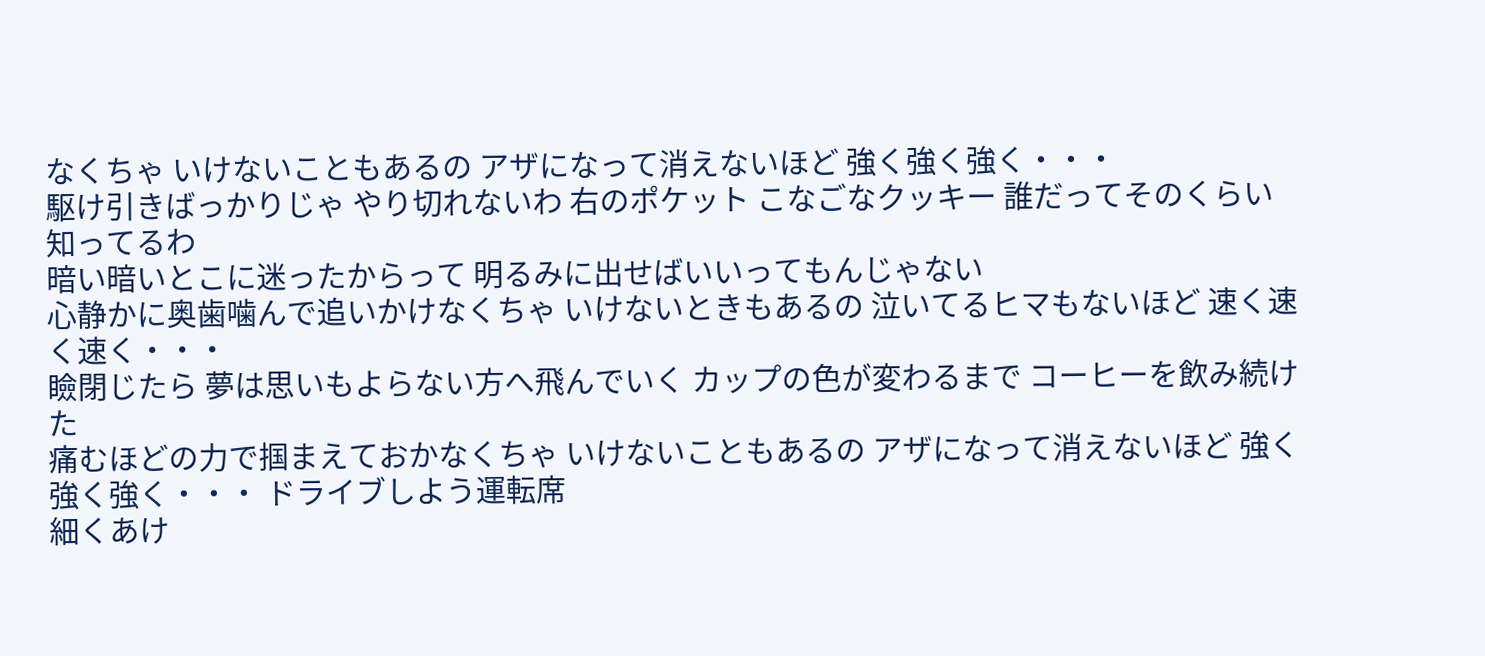なくちゃ いけないこともあるの アザになって消えないほど 強く強く強く・・・
駆け引きばっかりじゃ やり切れないわ 右のポケット こなごなクッキー 誰だってそのくらい知ってるわ
暗い暗いとこに迷ったからって 明るみに出せばいいってもんじゃない
心静かに奥歯噛んで追いかけなくちゃ いけないときもあるの 泣いてるヒマもないほど 速く速く速く・・・
瞼閉じたら 夢は思いもよらない方へ飛んでいく カップの色が変わるまで コーヒーを飲み続けた
痛むほどの力で掴まえておかなくちゃ いけないこともあるの アザになって消えないほど 強く強く強く・・・ ドライブしよう運転席
細くあけ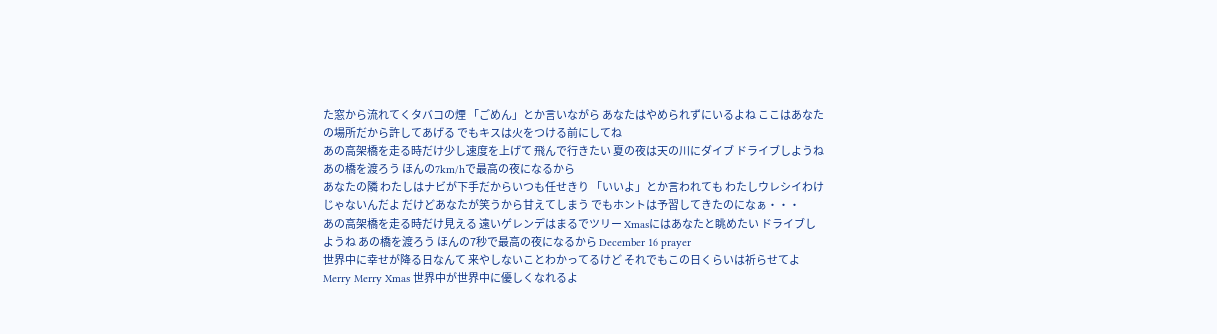た窓から流れてくタバコの煙 「ごめん」とか言いながら あなたはやめられずにいるよね ここはあなたの場所だから許してあげる でもキスは火をつける前にしてね
あの高架橋を走る時だけ少し速度を上げて 飛んで行きたい 夏の夜は天の川にダイブ ドライブしようね あの橋を渡ろう ほんの7km/hで最高の夜になるから
あなたの隣 わたしはナビが下手だからいつも任せきり 「いいよ」とか言われても わたしウレシイわけじゃないんだよ だけどあなたが笑うから甘えてしまう でもホントは予習してきたのになぁ・・・
あの高架橋を走る時だけ見える 遠いゲレンデはまるでツリー Xmasにはあなたと眺めたい ドライブしようね あの橋を渡ろう ほんの7秒で最高の夜になるから December 16 prayer
世界中に幸せが降る日なんて 来やしないことわかってるけど それでもこの日くらいは祈らせてよ Merry Merry Xmas 世界中が世界中に優しくなれるよ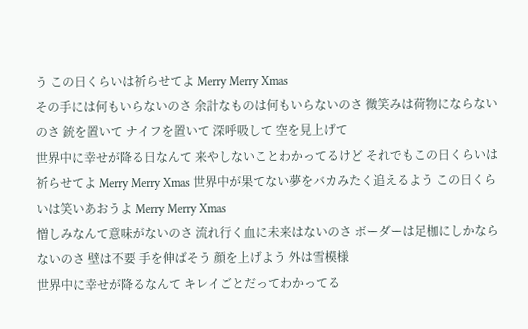う この日くらいは祈らせてよ Merry Merry Xmas
その手には何もいらないのさ 余計なものは何もいらないのさ 微笑みは荷物にならないのさ 銃を置いて ナイフを置いて 深呼吸して 空を見上げて
世界中に幸せが降る日なんて 来やしないことわかってるけど それでもこの日くらいは祈らせてよ Merry Merry Xmas 世界中が果てない夢をバカみたく追えるよう この日くらいは笑いあおうよ Merry Merry Xmas
憎しみなんて意味がないのさ 流れ行く血に未来はないのさ ボーダーは足枷にしかならないのさ 壁は不要 手を伸ばそう 顔を上げよう 外は雪模様
世界中に幸せが降るなんて キレイごとだってわかってる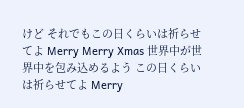けど それでもこの日くらいは祈らせてよ Merry Merry Xmas 世界中が世界中を包み込めるよう この日くらいは祈らせてよ Merry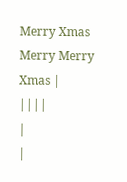Merry Xmas Merry Merry Xmas |
||||
|
|